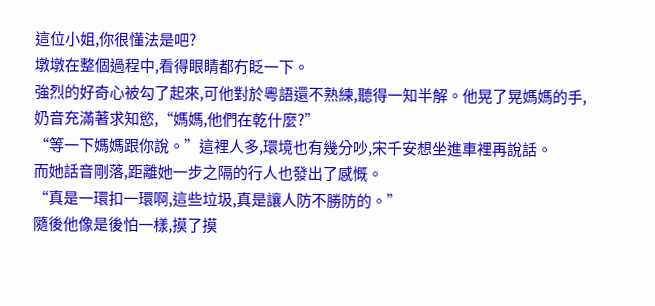這位小姐,你很懂法是吧?
墩墩在整個過程中,看得眼睛都冇眨一下。
強烈的好奇心被勾了起來,可他對於粵語還不熟練,聽得一知半解。他晃了晃媽媽的手,奶音充滿著求知慾,“媽媽,他們在乾什麼?”
“等一下媽媽跟你說。”這裡人多,環境也有幾分吵,宋千安想坐進車裡再說話。
而她話音剛落,距離她一步之隔的行人也發出了感慨。
“真是一環扣一環啊,這些垃圾,真是讓人防不勝防的。”
隨後他像是後怕一樣,摸了摸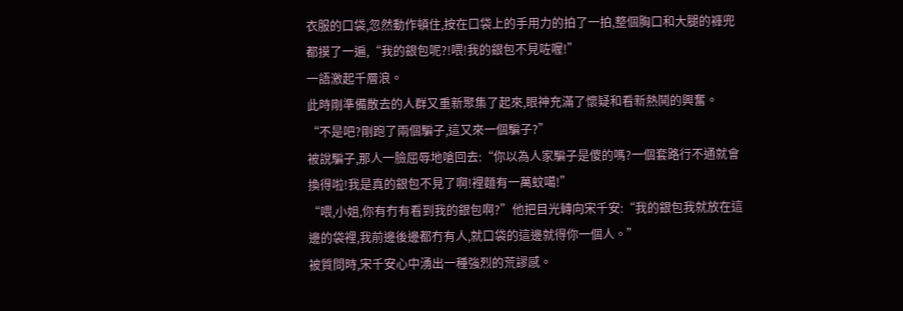衣服的口袋,忽然動作頓住,按在口袋上的手用力的拍了一拍,整個胸口和大腿的褲兜都摸了一遍,“我的銀包呢?!喂!我的銀包不見咗喔!”
一語激起千層浪。
此時剛準備散去的人群又重新聚集了起來,眼神充滿了懷疑和看新熱鬨的興奮。
“不是吧?剛跑了兩個騙子,這又來一個騙子?”
被說騙子,那人一臉屈辱地嗆回去:“你以為人家騙子是傻的嗎?一個套路行不通就會換得啦!我是真的銀包不見了啊!裡麵有一萬蚊噶!”
“喂,小姐,你有冇有看到我的銀包啊?”他把目光轉向宋千安:“我的銀包我就放在這邊的袋裡,我前邊後邊都冇有人,就口袋的這邊就得你一個人。”
被質問時,宋千安心中湧出一種強烈的荒謬感。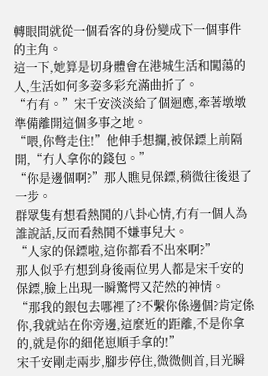轉眼間就從一個看客的身份變成下一個事件的主角。
這一下,她算是切身體會在港城生活和闖蕩的人,生活如何多姿多彩充滿曲折了。
“冇有。”宋千安淡淡給了個迴應,牽著墩墩準備離開這個多事之地。
“喂,你彆走住!”他伸手想攔,被保鏢上前隔開,“冇人拿你的錢包。”
“你是邊個啊?”那人瞧見保鏢,稍微往後退了一步。
群眾隻有想看熱鬨的八卦心情,冇有一個人為誰說話,反而看熱鬨不嫌事兒大。
“人家的保鏢啦,這你都看不出來啊?”
那人似乎冇想到身後兩位男人都是宋千安的保鏢,臉上出現一瞬驚愕又茫然的神情。
“那我的銀包去哪裡了?不繫你係邊個?肯定係你,我就站在你旁邊,這麼近的距離,不是你拿的,就是你的細佬崽順手拿的!”
宋千安剛走兩步,腳步停住,微微側首,目光瞬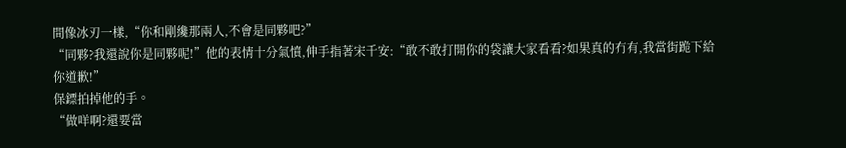間像冰刃一樣,“你和剛纔那兩人,不會是同夥吧?”
“同夥?我還說你是同夥呢!”他的表情十分氣憤,伸手指著宋千安:“敢不敢打開你的袋讓大家看看?如果真的冇有,我當街跪下給你道歉!”
保鏢拍掉他的手。
“做咩啊?還要當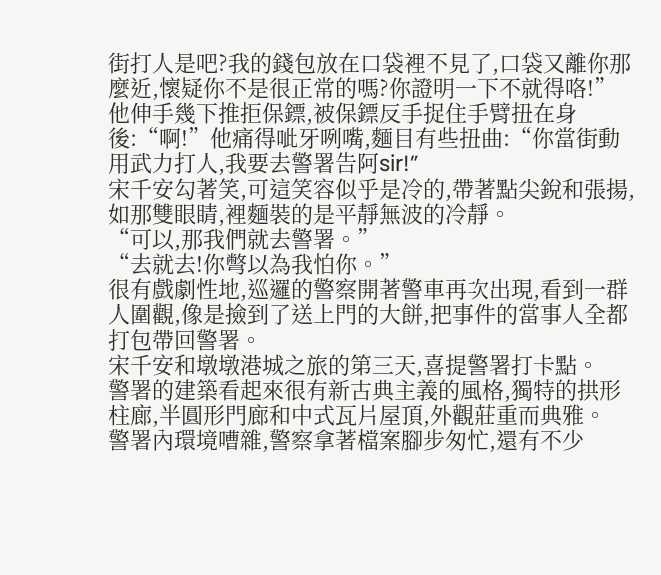街打人是吧?我的錢包放在口袋裡不見了,口袋又離你那麼近,懷疑你不是很正常的嗎?你證明一下不就得咯!”
他伸手幾下推拒保鏢,被保鏢反手捉住手臂扭在身後:“啊!”他痛得呲牙咧嘴,麵目有些扭曲:“你當街動用武力打人,我要去警署告阿sir!”
宋千安勾著笑,可這笑容似乎是冷的,帶著點尖銳和張揚,如那雙眼睛,裡麵裝的是平靜無波的冷靜。
“可以,那我們就去警署。”
“去就去!你彆以為我怕你。”
很有戲劇性地,巡邏的警察開著警車再次出現,看到一群人圍觀,像是撿到了送上門的大餅,把事件的當事人全都打包帶回警署。
宋千安和墩墩港城之旅的第三天,喜提警署打卡點。
警署的建築看起來很有新古典主義的風格,獨特的拱形柱廊,半圓形門廊和中式瓦片屋頂,外觀莊重而典雅。
警署內環境嘈雜,警察拿著檔案腳步匆忙,還有不少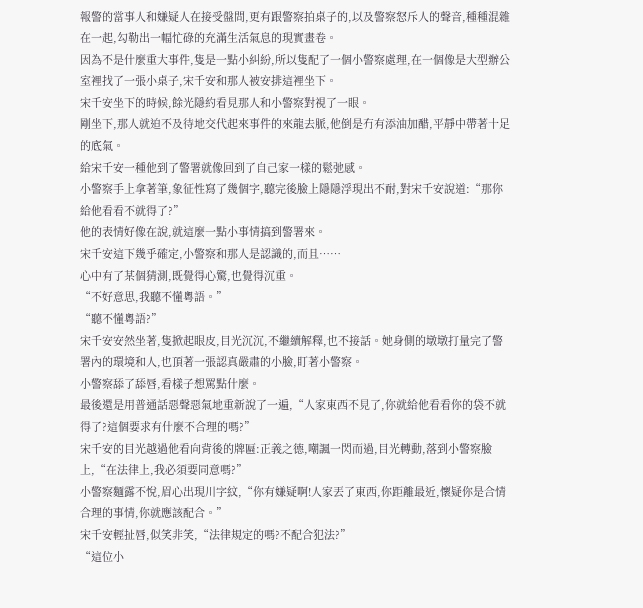報警的當事人和嫌疑人在接受盤問,更有跟警察拍桌子的,以及警察怒斥人的聲音,種種混雜在一起,勾勒出一幅忙碌的充滿生活氣息的現實畫卷。
因為不是什麼重大事件,隻是一點小糾紛,所以隻配了一個小警察處理,在一個像是大型辦公室裡找了一張小桌子,宋千安和那人被安排這裡坐下。
宋千安坐下的時候,餘光隱約看見那人和小警察對視了一眼。
剛坐下,那人就迫不及待地交代起來事件的來龍去脈,他倒是冇有添油加醋,平靜中帶著十足的底氣。
給宋千安一種他到了警署就像回到了自己家一樣的鬆弛感。
小警察手上拿著筆,象征性寫了幾個字,聽完後臉上隱隱浮現出不耐,對宋千安說道:“那你給他看看不就得了?”
他的表情好像在說,就這麼一點小事情搞到警署來。
宋千安這下幾乎確定,小警察和那人是認識的,而且……
心中有了某個猜測,既覺得心驚,也覺得沉重。
“不好意思,我聽不懂粵語。”
“聽不懂粵語?”
宋千安安然坐著,隻掀起眼皮,目光沉沉,不繼續解釋,也不接話。她身側的墩墩打量完了警署內的環境和人,也頂著一張認真嚴肅的小臉,盯著小警察。
小警察舔了舔唇,看樣子想罵點什麼。
最後還是用普通話惡聲惡氣地重新說了一遍,“人家東西不見了,你就給他看看你的袋不就得了?這個要求有什麼不合理的嗎?”
宋千安的目光越過他看向背後的牌匾:正義之德,嘲諷一閃而過,目光轉動,落到小警察臉上,“在法律上,我必須要同意嗎?”
小警察麵露不悅,眉心出現川字紋,“你有嫌疑啊!人家丟了東西,你距離最近,懷疑你是合情合理的事情,你就應該配合。”
宋千安輕扯唇,似笑非笑,“法律規定的嗎?不配合犯法?”
“這位小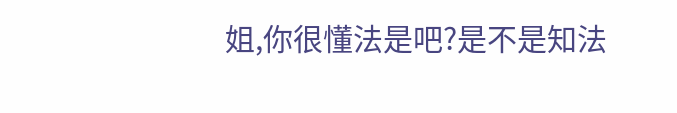姐,你很懂法是吧?是不是知法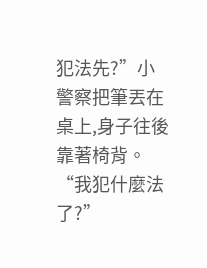犯法先?”小警察把筆丟在桌上,身子往後靠著椅背。
“我犯什麼法了?”